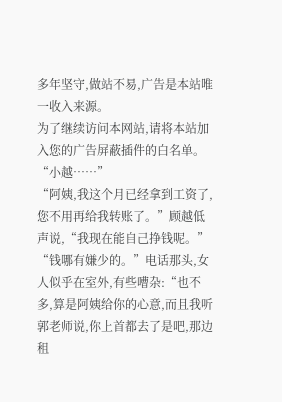多年坚守,做站不易,广告是本站唯一收入来源。
为了继续访问本网站,请将本站加入您的广告屏蔽插件的白名单。
“小越……”
“阿姨,我这个月已经拿到工资了,您不用再给我转账了。”顾越低声说,“我现在能自己挣钱呢。”
“钱哪有嫌少的。”电话那头,女人似乎在室外,有些嘈杂:“也不多,算是阿姨给你的心意,而且我听郭老师说,你上首都去了是吧,那边租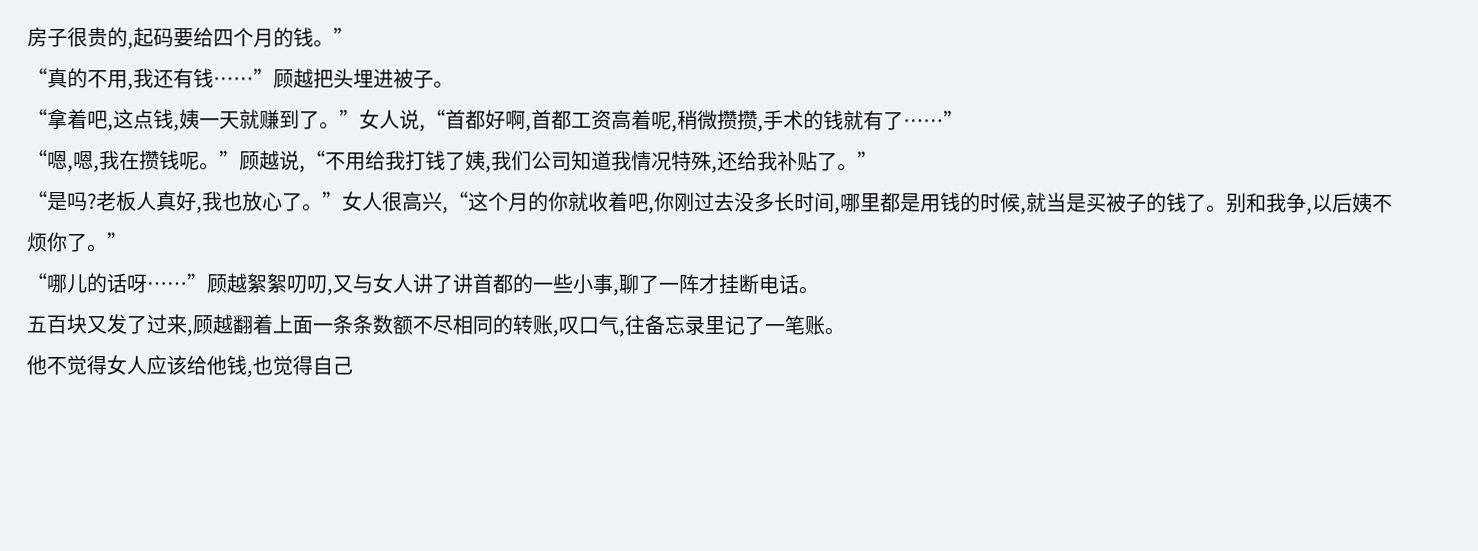房子很贵的,起码要给四个月的钱。”
“真的不用,我还有钱……”顾越把头埋进被子。
“拿着吧,这点钱,姨一天就赚到了。”女人说,“首都好啊,首都工资高着呢,稍微攒攒,手术的钱就有了……”
“嗯,嗯,我在攒钱呢。”顾越说,“不用给我打钱了姨,我们公司知道我情况特殊,还给我补贴了。”
“是吗?老板人真好,我也放心了。”女人很高兴,“这个月的你就收着吧,你刚过去没多长时间,哪里都是用钱的时候,就当是买被子的钱了。别和我争,以后姨不烦你了。”
“哪儿的话呀……”顾越絮絮叨叨,又与女人讲了讲首都的一些小事,聊了一阵才挂断电话。
五百块又发了过来,顾越翻着上面一条条数额不尽相同的转账,叹口气,往备忘录里记了一笔账。
他不觉得女人应该给他钱,也觉得自己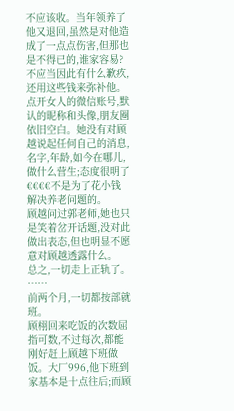不应该收。当年领养了他又退回,虽然是对他造成了一点点伤害,但那也是不得已的,谁家容易?不应当因此有什么歉疚,还用这些钱来弥补他。
点开女人的微信账号,默认的昵称和头像,朋友圈依旧空白。她没有对顾越说起任何自己的消息,名字,年龄,如今在哪儿,做什么营生;态度很明了€€€€不是为了花小钱解决养老问题的。
顾越问过郭老师,她也只是笑着岔开话题,没对此做出表态,但也明显不愿意对顾越透露什么。
总之,一切走上正轨了。
……
前两个月,一切都按部就班。
顾栩回来吃饭的次数屈指可数,不过每次,都能刚好赶上顾越下班做饭。大厂996,他下班到家基本是十点往后;而顾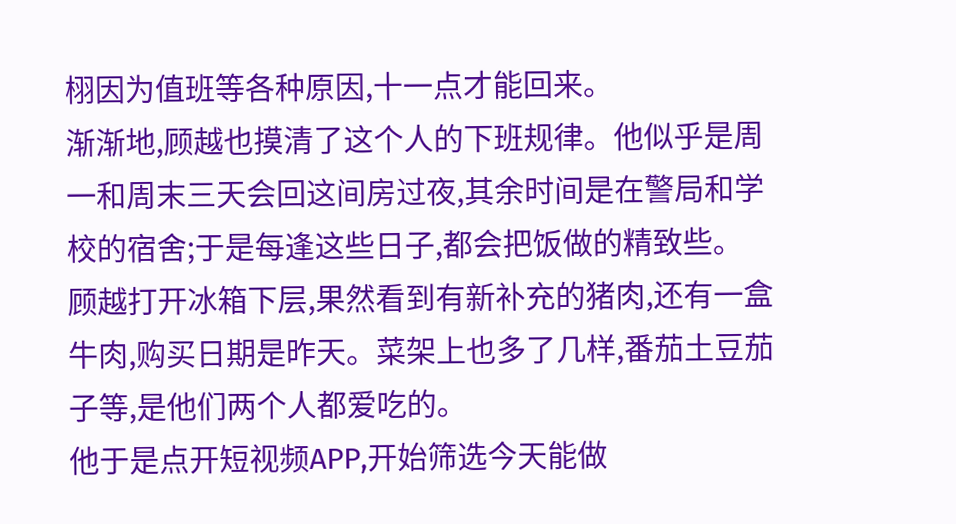栩因为值班等各种原因,十一点才能回来。
渐渐地,顾越也摸清了这个人的下班规律。他似乎是周一和周末三天会回这间房过夜,其余时间是在警局和学校的宿舍;于是每逢这些日子,都会把饭做的精致些。
顾越打开冰箱下层,果然看到有新补充的猪肉,还有一盒牛肉,购买日期是昨天。菜架上也多了几样,番茄土豆茄子等,是他们两个人都爱吃的。
他于是点开短视频APP,开始筛选今天能做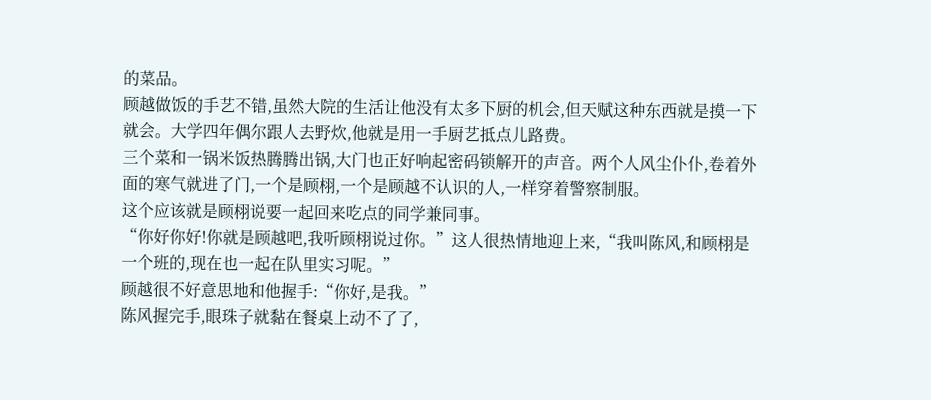的菜品。
顾越做饭的手艺不错,虽然大院的生活让他没有太多下厨的机会,但天赋这种东西就是摸一下就会。大学四年偶尔跟人去野炊,他就是用一手厨艺抵点儿路费。
三个菜和一锅米饭热腾腾出锅,大门也正好响起密码锁解开的声音。两个人风尘仆仆,卷着外面的寒气就进了门,一个是顾栩,一个是顾越不认识的人,一样穿着警察制服。
这个应该就是顾栩说要一起回来吃点的同学兼同事。
“你好你好!你就是顾越吧,我听顾栩说过你。”这人很热情地迎上来,“我叫陈风,和顾栩是一个班的,现在也一起在队里实习呢。”
顾越很不好意思地和他握手:“你好,是我。”
陈风握完手,眼珠子就黏在餐桌上动不了了,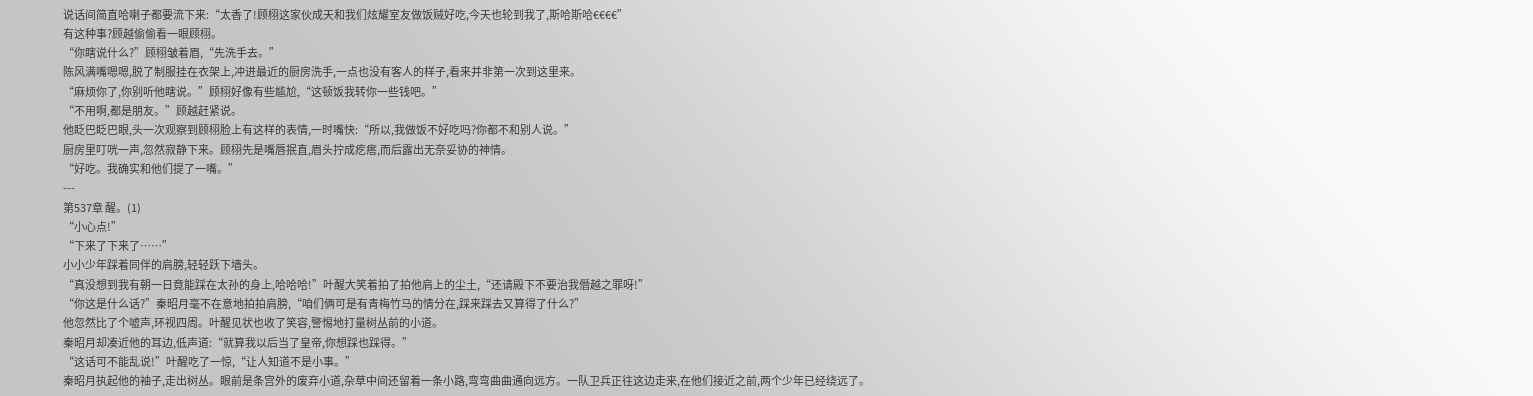说话间简直哈喇子都要流下来:“太香了!顾栩这家伙成天和我们炫耀室友做饭贼好吃,今天也轮到我了,斯哈斯哈€€€€”
有这种事?顾越偷偷看一眼顾栩。
“你瞎说什么?”顾栩皱着眉,“先洗手去。”
陈风满嘴嗯嗯,脱了制服挂在衣架上,冲进最近的厨房洗手,一点也没有客人的样子,看来并非第一次到这里来。
“麻烦你了,你别听他瞎说。”顾栩好像有些尴尬,“这顿饭我转你一些钱吧。”
“不用啊,都是朋友。”顾越赶紧说。
他眨巴眨巴眼,头一次观察到顾栩脸上有这样的表情,一时嘴快:“所以,我做饭不好吃吗?你都不和别人说。”
厨房里叮咣一声,忽然寂静下来。顾栩先是嘴唇抿直,眉头拧成疙瘩,而后露出无奈妥协的神情。
“好吃。我确实和他们提了一嘴。”
---
第537章 醒。(1)
“小心点!”
“下来了下来了……”
小小少年踩着同伴的肩膀,轻轻跃下墙头。
“真没想到我有朝一日竟能踩在太孙的身上,哈哈哈!”叶醒大笑着拍了拍他肩上的尘土,“还请殿下不要治我僭越之罪呀!”
“你这是什么话?”秦昭月毫不在意地拍拍肩膀,“咱们俩可是有青梅竹马的情分在,踩来踩去又算得了什么?”
他忽然比了个嘘声,环视四周。叶醒见状也收了笑容,警惕地打量树丛前的小道。
秦昭月却凑近他的耳边,低声道:“就算我以后当了皇帝,你想踩也踩得。”
“这话可不能乱说!”叶醒吃了一惊,“让人知道不是小事。”
秦昭月执起他的袖子,走出树丛。眼前是条宫外的废弃小道,杂草中间还留着一条小路,弯弯曲曲通向远方。一队卫兵正往这边走来,在他们接近之前,两个少年已经绕远了。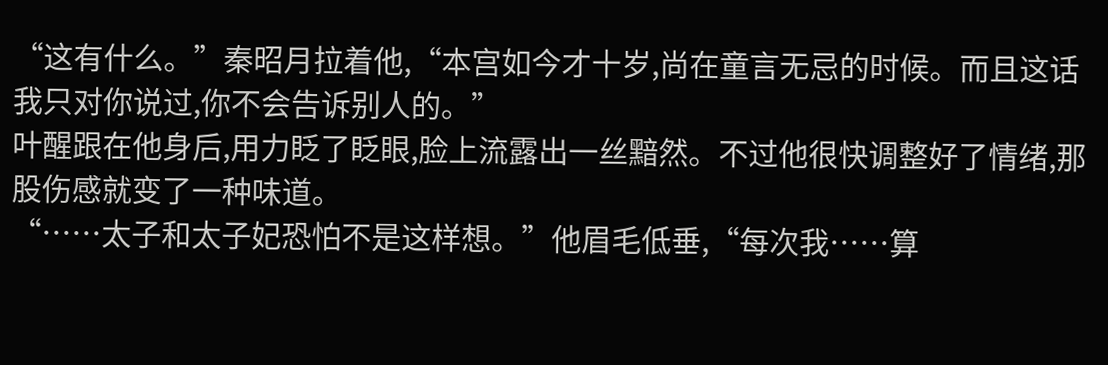“这有什么。”秦昭月拉着他,“本宫如今才十岁,尚在童言无忌的时候。而且这话我只对你说过,你不会告诉别人的。”
叶醒跟在他身后,用力眨了眨眼,脸上流露出一丝黯然。不过他很快调整好了情绪,那股伤感就变了一种味道。
“……太子和太子妃恐怕不是这样想。”他眉毛低垂,“每次我……算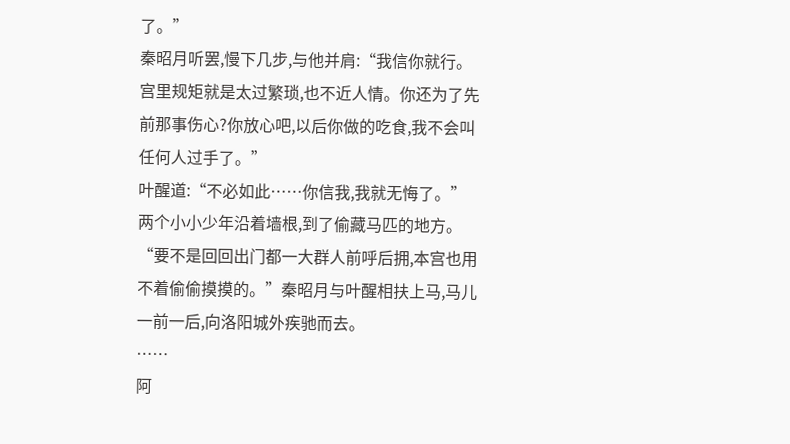了。”
秦昭月听罢,慢下几步,与他并肩:“我信你就行。宫里规矩就是太过繁琐,也不近人情。你还为了先前那事伤心?你放心吧,以后你做的吃食,我不会叫任何人过手了。”
叶醒道:“不必如此……你信我,我就无悔了。”
两个小小少年沿着墙根,到了偷藏马匹的地方。
“要不是回回出门都一大群人前呼后拥,本宫也用不着偷偷摸摸的。”秦昭月与叶醒相扶上马,马儿一前一后,向洛阳城外疾驰而去。
……
阿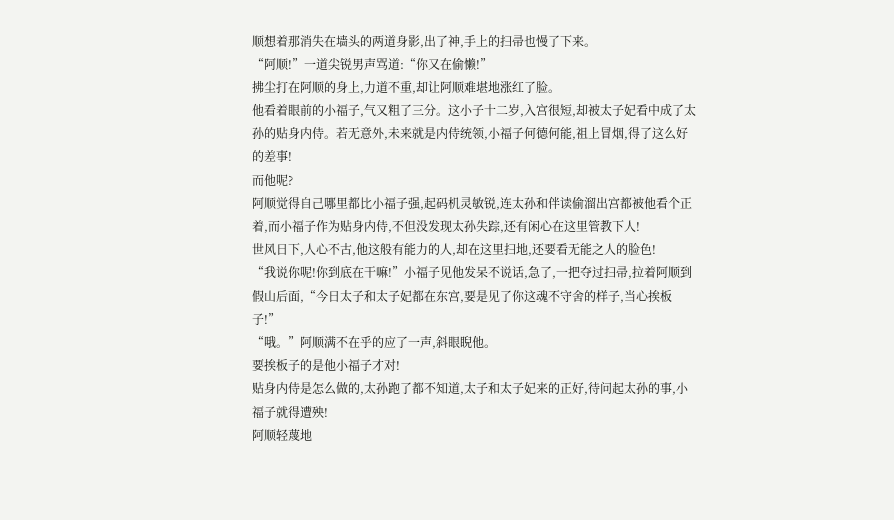顺想着那消失在墙头的两道身影,出了神,手上的扫帚也慢了下来。
“阿顺!”一道尖锐男声骂道:“你又在偷懒!”
拂尘打在阿顺的身上,力道不重,却让阿顺难堪地涨红了脸。
他看着眼前的小福子,气又粗了三分。这小子十二岁,入宫很短,却被太子妃看中成了太孙的贴身内侍。若无意外,未来就是内侍统领,小福子何德何能,祖上冒烟,得了这么好的差事!
而他呢?
阿顺觉得自己哪里都比小福子强,起码机灵敏锐,连太孙和伴读偷溜出宫都被他看个正着,而小福子作为贴身内侍,不但没发现太孙失踪,还有闲心在这里管教下人!
世风日下,人心不古,他这般有能力的人,却在这里扫地,还要看无能之人的脸色!
“我说你呢!你到底在干嘛!”小福子见他发呆不说话,急了,一把夺过扫帚,拉着阿顺到假山后面,“今日太子和太子妃都在东宫,要是见了你这魂不守舍的样子,当心挨板子!”
“哦。”阿顺满不在乎的应了一声,斜眼睨他。
要挨板子的是他小福子才对!
贴身内侍是怎么做的,太孙跑了都不知道,太子和太子妃来的正好,待问起太孙的事,小福子就得遭殃!
阿顺轻蔑地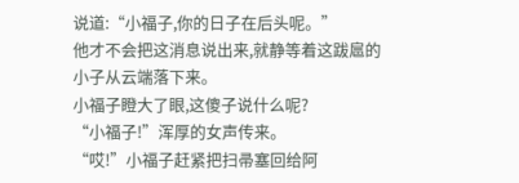说道:“小福子,你的日子在后头呢。”
他才不会把这消息说出来,就静等着这跋扈的小子从云端落下来。
小福子瞪大了眼,这傻子说什么呢?
“小福子!”浑厚的女声传来。
“哎!”小福子赶紧把扫帚塞回给阿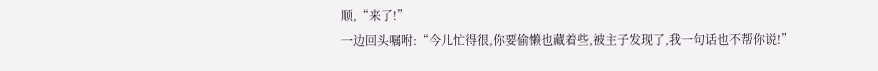顺,“来了!”
一边回头嘱咐:“今儿忙得很,你要偷懒也藏着些,被主子发现了,我一句话也不帮你说!”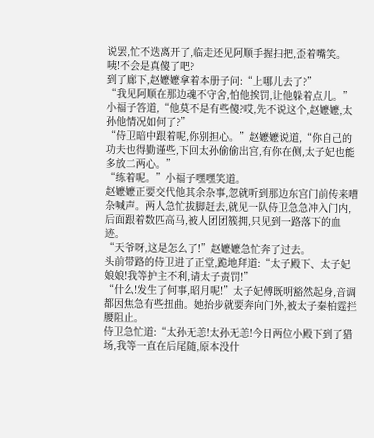说罢,忙不迭离开了,临走还见阿顺手握扫把,歪着嘴笑。
咦!不会是真傻了吧?
到了廊下,赵嬷嬷拿着本册子问:“上哪儿去了?”
“我见阿顺在那边魂不守舍,怕他挨罚,让他躲着点儿。”小福子答道,“他莫不是有些傻?哎,先不说这个,赵嬷嬷,太孙他情况如何了?”
“侍卫暗中跟着呢,你别担心。”赵嬷嬷说道,“你自己的功夫也得勤谨些,下回太孙偷偷出宫,有你在侧,太子妃也能多放二两心。”
“练着呢。”小福子嘿嘿笑道。
赵嬷嬷正要交代他其余杂事,忽就听到那边东宫门前传来嘈杂喊声。两人急忙拔脚赶去,就见一队侍卫急急冲入门内,后面跟着数匹高马,被人团团簇拥,只见到一路落下的血迹。
“天爷呀,这是怎么了!”赵嬷嬷急忙奔了过去。
头前带路的侍卫进了正堂,跪地拜道:“太子殿下、太子妃娘娘!我等护主不利,请太子责罚!”
“什么!发生了何事,昭月呢!”太子妃傅既明豁然起身,音调都因焦急有些扭曲。她抬步就要奔向门外,被太子秦柏霆拦腰阻止。
侍卫急忙道:“太孙无恙!太孙无恙!今日两位小殿下到了猎场,我等一直在后尾随,原本没什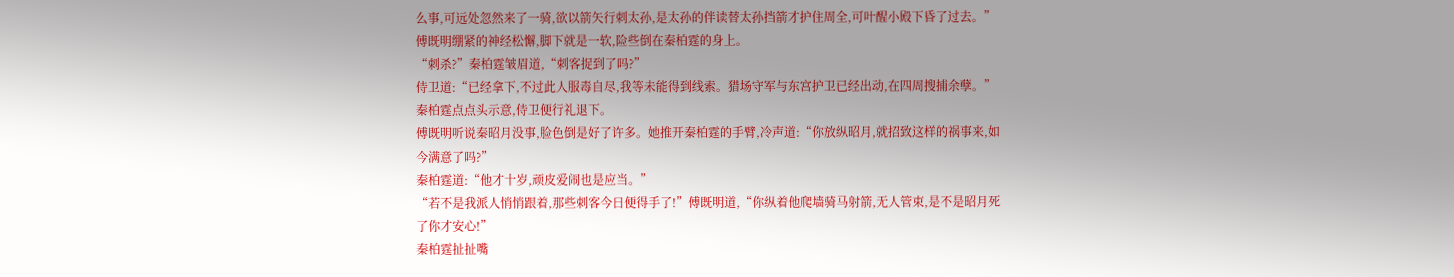么事,可远处忽然来了一骑,欲以箭矢行刺太孙,是太孙的伴读替太孙挡箭才护住周全,可叶醒小殿下昏了过去。”
傅既明绷紧的神经松懈,脚下就是一软,险些倒在秦柏霆的身上。
“刺杀?”秦柏霆皱眉道,“刺客捉到了吗?”
侍卫道:“已经拿下,不过此人服毒自尽,我等未能得到线索。猎场守军与东宫护卫已经出动,在四周搜捕余孽。”
秦柏霆点点头示意,侍卫便行礼退下。
傅既明听说秦昭月没事,脸色倒是好了许多。她推开秦柏霆的手臂,冷声道:“你放纵昭月,就招致这样的祸事来,如今满意了吗?”
秦柏霆道:“他才十岁,顽皮爱闹也是应当。”
“若不是我派人悄悄跟着,那些刺客今日便得手了!”傅既明道,“你纵着他爬墙骑马射箭,无人管束,是不是昭月死了你才安心!”
秦柏霆扯扯嘴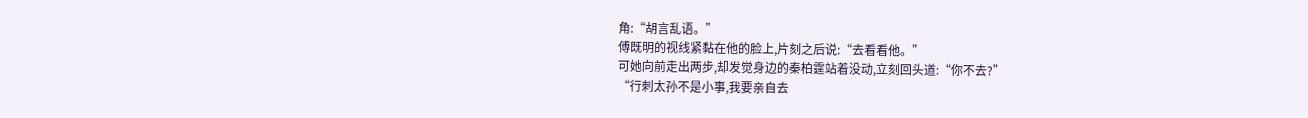角:“胡言乱语。”
傅既明的视线紧黏在他的脸上,片刻之后说:“去看看他。”
可她向前走出两步,却发觉身边的秦柏霆站着没动,立刻回头道:“你不去?”
“行刺太孙不是小事,我要亲自去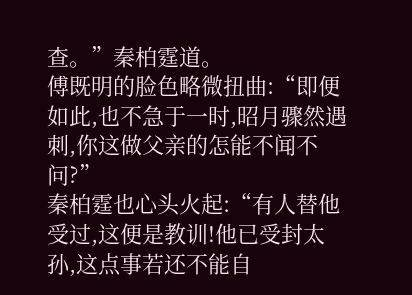查。”秦柏霆道。
傅既明的脸色略微扭曲:“即便如此,也不急于一时,昭月骤然遇刺,你这做父亲的怎能不闻不问?”
秦柏霆也心头火起:“有人替他受过,这便是教训!他已受封太孙,这点事若还不能自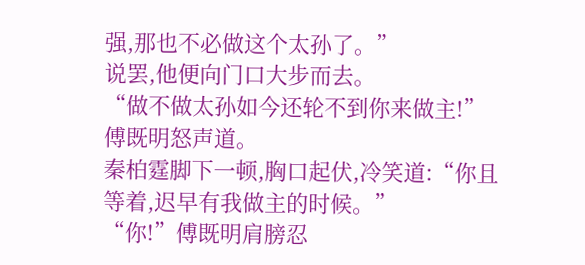强,那也不必做这个太孙了。”
说罢,他便向门口大步而去。
“做不做太孙如今还轮不到你来做主!”傅既明怒声道。
秦柏霆脚下一顿,胸口起伏,冷笑道:“你且等着,迟早有我做主的时候。”
“你!”傅既明肩膀忍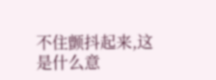不住颤抖起来,这是什么意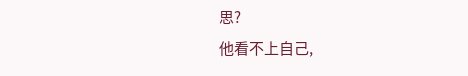思?
他看不上自己,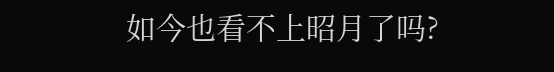如今也看不上昭月了吗?